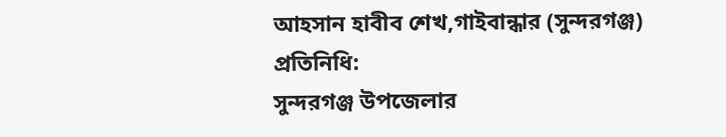আহসান হাবীব শেখ,গাইবান্ধার (সুন্দরগঞ্জ) প্রতিনিধি:
সুন্দরগঞ্জ উপজেলার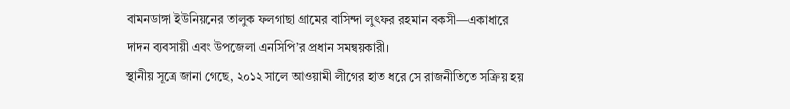বামনডাঙ্গা ইউনিয়নের তালুক ফলগাছা গ্রামের বাসিন্দা লুৎফর রহমান বকসী—একাধারে দাদন ব্যবসায়ী এবং উপজেলা এনসিপি’র প্রধান সমন্বয়কারী।
স্থানীয় সূত্রে জানা গেছে, ২০১২ সালে আওয়ামী লীগের হাত ধরে সে রাজনীতিতে সক্রিয় হয়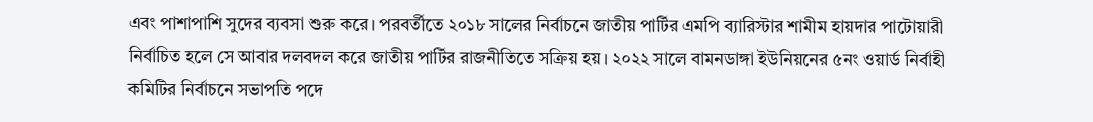এবং পাশাপাশি সুদের ব্যবসা শুরু করে। পরবর্তীতে ২০১৮ সালের নির্বাচনে জাতীয় পার্টির এমপি ব্যারিস্টার শামীম হায়দার পাটোয়ারী নির্বাচিত হলে সে আবার দলবদল করে জাতীয় পার্টির রাজনীতিতে সক্রিয় হয়। ২০২২ সালে বামনডাঙ্গা ইউনিয়নের ৫নং ওয়ার্ড নির্বাহী কমিটির নির্বাচনে সভাপতি পদে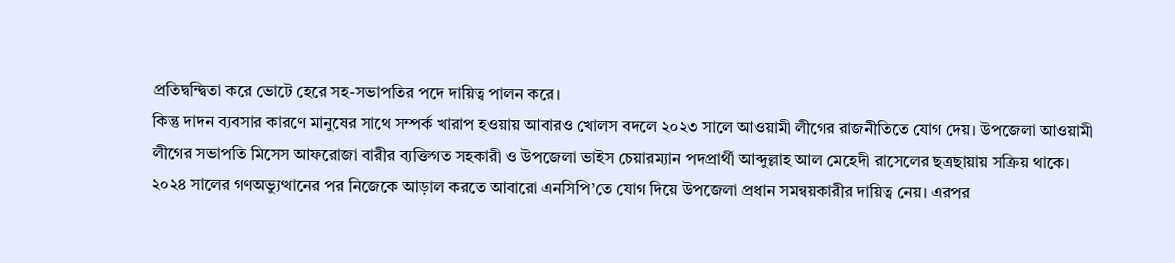প্রতিদ্বন্দ্বিতা করে ভোটে হেরে সহ-সভাপতির পদে দায়িত্ব পালন করে।
কিন্তু দাদন ব্যবসার কারণে মানুষের সাথে সম্পর্ক খারাপ হওয়ায় আবারও খোলস বদলে ২০২৩ সালে আওয়ামী লীগের রাজনীতিতে যোগ দেয়। উপজেলা আওয়ামী লীগের সভাপতি মিসেস আফরোজা বারীর ব্যক্তিগত সহকারী ও উপজেলা ভাইস চেয়ারম্যান পদপ্রার্থী আব্দুল্লাহ আল মেহেদী রাসেলের ছত্রছায়ায় সক্রিয় থাকে।
২০২৪ সালের গণঅভ্যুত্থানের পর নিজেকে আড়াল করতে আবারো এনসিপি’তে যোগ দিয়ে উপজেলা প্রধান সমন্বয়কারীর দায়িত্ব নেয়। এরপর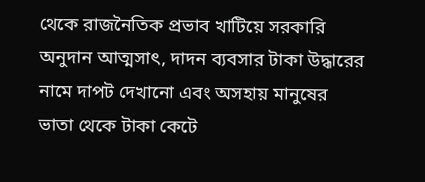থেকে রাজনৈতিক প্রভাব খাটিয়ে সরকারি অনুদান আত্মসাৎ, দাদন ব্যবসার টাকা উদ্ধারের নামে দাপট দেখানো এবং অসহায় মানুষের ভাতা থেকে টাকা কেটে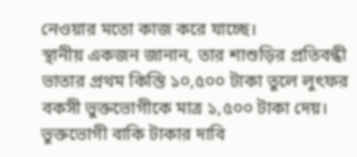নেওয়ার মতো কাজ করে যাচ্ছে।
স্থানীয় একজন জানান, তার শাশুড়ির প্রতিবন্ধী ভাতার প্রথম কিস্তি ১০,৫০০ টাকা তুলে লুৎফর বকসী ভুক্তভোগীকে মাত্র ১,৫০০ টাকা দেয়। ভুক্তভোগী বাকি টাকার দাবি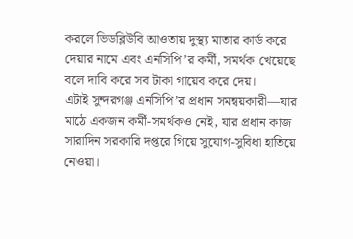করলে ভিডব্লিউবি আওতায় দুস্থ্য মাতার কার্ড করে দেয়ার নামে এবং এনসিপি’র কর্মী, সমর্থক খেয়েছে বলে দাবি করে সব টাকা গায়েব করে দেয়।
এটাই সুন্দরগঞ্জ এনসিপি’র প্রধান সমন্বয়কারী—যার মাঠে একজন কর্মী-সমর্থকও নেই, যার প্রধান কাজ সারাদিন সরকারি দপ্তরে গিয়ে সুযোগ-সুবিধা হাতিয়ে নেওয়া।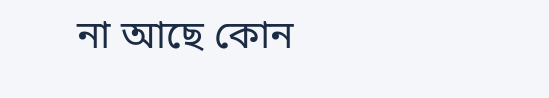না আছে কোন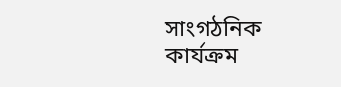সাংগঠনিক কার্যক্রম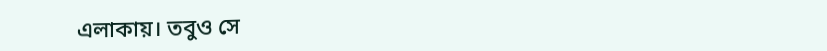এলাকায়। তবুও সে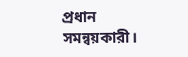প্রধান সমন্বয়কারী।